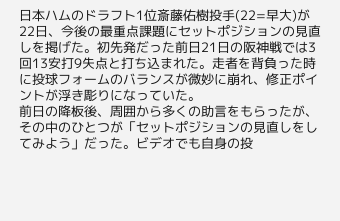日本ハムのドラフト1位斎藤佑樹投手(22=早大)が22日、今後の最重点課題にセットポジションの見直しを掲げた。初先発だった前日21日の阪神戦では3回13安打9失点と打ち込まれた。走者を背負った時に投球フォームのバランスが微妙に崩れ、修正ポイントが浮き彫りになっていた。
前日の降板後、周囲から多くの助言をもらったが、その中のひとつが「セットポジションの見直しをしてみよう」だった。ビデオでも自身の投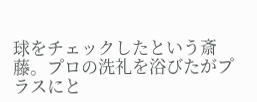球をチェックしたという斎藤。プロの洗礼を浴びたがプラスにと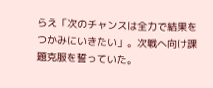らえ「次のチャンスは全力で結果をつかみにいきたい」。次戦へ向け課題克服を誓っていた。